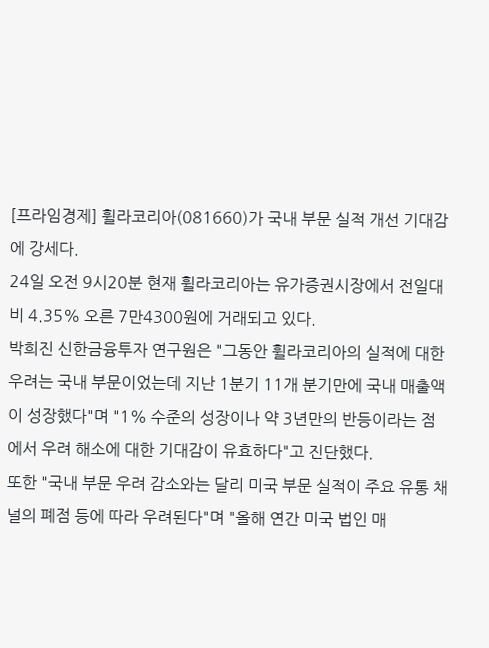[프라임경제] 휠라코리아(081660)가 국내 부문 실적 개선 기대감에 강세다.
24일 오전 9시20분 현재 휠라코리아는 유가증권시장에서 전일대비 4.35% 오른 7만4300원에 거래되고 있다.
박희진 신한금융투자 연구원은 "그동안 휠라코리아의 실적에 대한 우려는 국내 부문이었는데 지난 1분기 11개 분기만에 국내 매출액이 성장했다"며 "1% 수준의 성장이나 약 3년만의 반등이라는 점에서 우려 해소에 대한 기대감이 유효하다"고 진단했다.
또한 "국내 부문 우려 감소와는 달리 미국 부문 실적이 주요 유통 채널의 폐점 등에 따라 우려된다"며 "올해 연간 미국 법인 매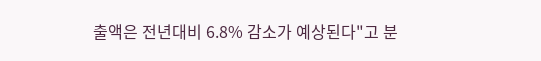출액은 전년대비 6.8% 감소가 예상된다"고 분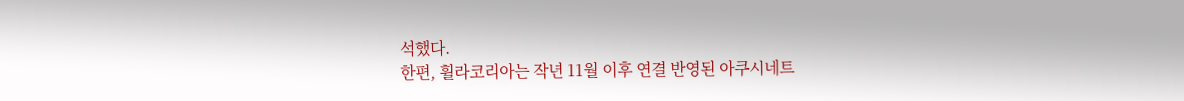석했다.
한편, 휠라코리아는 작년 11월 이후 연결 반영된 아쿠시네트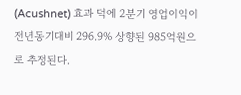(Acushnet) 효과 덕에 2분기 영업이익이 전년동기대비 296.9% 상향된 985억원으로 추정된다.